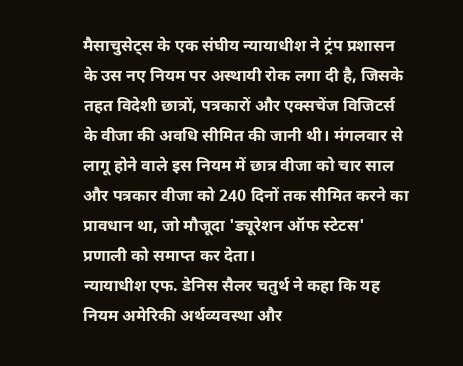मैसाचुसेट्स के एक संघीय न्यायाधीश ने ट्रंप प्रशासन के उस नए नियम पर अस्थायी रोक लगा दी है, जिसके तहत विदेशी छात्रों, पत्रकारों और एक्सचेंज विजिटर्स के वीजा की अवधि सीमित की जानी थी। मंगलवार से लागू होने वाले इस नियम में छात्र वीजा को चार साल और पत्रकार वीजा को 240 दिनों तक सीमित करने का प्रावधान था, जो मौजूदा 'ड्यूरेशन ऑफ स्टेटस' प्रणाली को समाप्त कर देता।
न्यायाधीश एफ. डेनिस सैलर चतुर्थ ने कहा कि यह नियम अमेरिकी अर्थव्यवस्था और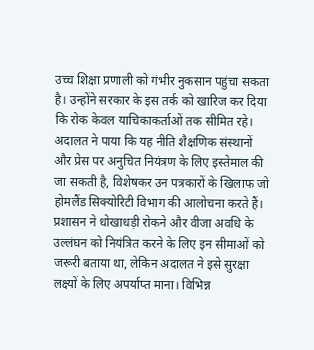उच्च शिक्षा प्रणाली को गंभीर नुकसान पहुंचा सकता है। उन्होंने सरकार के इस तर्क को खारिज कर दिया कि रोक केवल याचिकाकर्ताओं तक सीमित रहे। अदालत ने पाया कि यह नीति शैक्षणिक संस्थानों और प्रेस पर अनुचित नियंत्रण के लिए इस्तेमाल की जा सकती है, विशेषकर उन पत्रकारों के खिलाफ जो होमलैंड सिक्योरिटी विभाग की आलोचना करते हैं।
प्रशासन ने धोखाधड़ी रोकने और वीजा अवधि के उल्लंघन को नियंत्रित करने के लिए इन सीमाओं को जरूरी बताया था, लेकिन अदालत ने इसे सुरक्षा लक्ष्यों के लिए अपर्याप्त माना। विभिन्न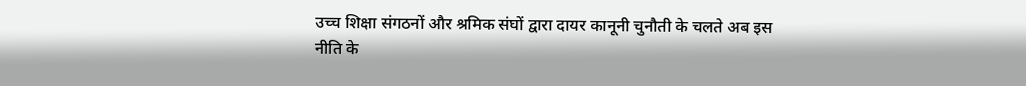उच्च शिक्षा संगठनों और श्रमिक संघों द्वारा दायर कानूनी चुनौती के चलते अब इस नीति के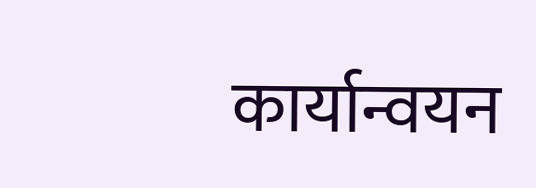कार्यान्वयन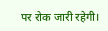पर रोक जारी रहेगी।